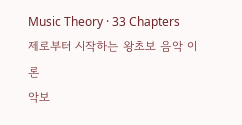Music Theory · 33 Chapters
제로부터 시작하는 왕초보 음악 이론
악보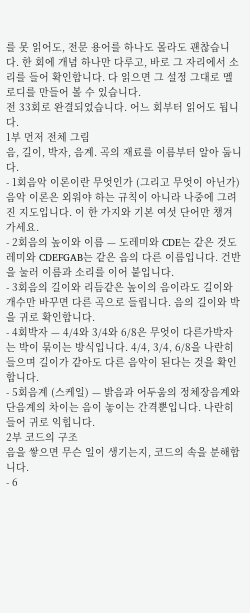를 못 읽어도, 전문 용어를 하나도 몰라도 괜찮습니다. 한 회에 개념 하나만 다루고, 바로 그 자리에서 소리를 들어 확인합니다. 다 읽으면 그 설정 그대로 멜로디를 만들어 볼 수 있습니다.
전 33회로 완결되었습니다. 어느 회부터 읽어도 됩니다.
1부 먼저 전체 그림
음, 길이, 박자, 음계. 곡의 재료를 이름부터 알아 둡니다.
- 1회음악 이론이란 무엇인가 (그리고 무엇이 아닌가)음악 이론은 외워야 하는 규칙이 아니라 나중에 그려진 지도입니다. 이 한 가지와 기본 여섯 단어만 챙겨 가세요.
- 2회음의 높이와 이름 — 도레미와 CDE는 같은 것도레미와 CDEFGAB는 같은 음의 다른 이름입니다. 건반을 눌러 이름과 소리를 이어 붙입니다.
- 3회음의 길이와 리듬같은 높이의 음이라도 길이와 개수만 바꾸면 다른 곡으로 들립니다. 음의 길이와 박을 귀로 확인합니다.
- 4회박자 — 4/4와 3/4와 6/8은 무엇이 다른가박자는 박이 묶이는 방식입니다. 4/4, 3/4, 6/8을 나란히 들으며 길이가 같아도 다른 음악이 된다는 것을 확인합니다.
- 5회음계 (스케일) — 밝음과 어두움의 정체장음계와 단음계의 차이는 음이 놓이는 간격뿐입니다. 나란히 들어 귀로 익힙니다.
2부 코드의 구조
음을 쌓으면 무슨 일이 생기는지, 코드의 속을 분해합니다.
- 6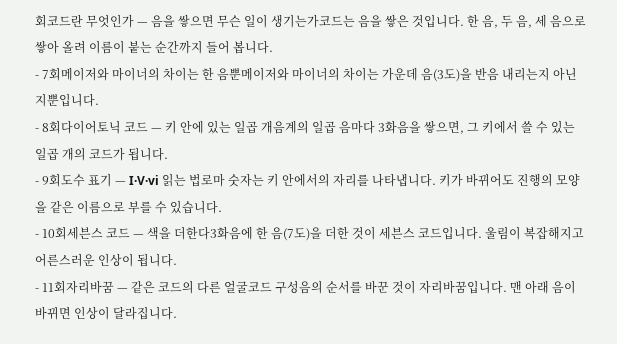회코드란 무엇인가 — 음을 쌓으면 무슨 일이 생기는가코드는 음을 쌓은 것입니다. 한 음, 두 음, 세 음으로 쌓아 올려 이름이 붙는 순간까지 들어 봅니다.
- 7회메이저와 마이너의 차이는 한 음뿐메이저와 마이너의 차이는 가운데 음(3도)을 반음 내리는지 아닌지뿐입니다.
- 8회다이어토닉 코드 — 키 안에 있는 일곱 개음계의 일곱 음마다 3화음을 쌓으면, 그 키에서 쓸 수 있는 일곱 개의 코드가 됩니다.
- 9회도수 표기 — I·V·vi 읽는 법로마 숫자는 키 안에서의 자리를 나타냅니다. 키가 바뀌어도 진행의 모양을 같은 이름으로 부를 수 있습니다.
- 10회세븐스 코드 — 색을 더한다3화음에 한 음(7도)을 더한 것이 세븐스 코드입니다. 울림이 복잡해지고 어른스러운 인상이 됩니다.
- 11회자리바꿈 — 같은 코드의 다른 얼굴코드 구성음의 순서를 바꾼 것이 자리바꿈입니다. 맨 아래 음이 바뀌면 인상이 달라집니다.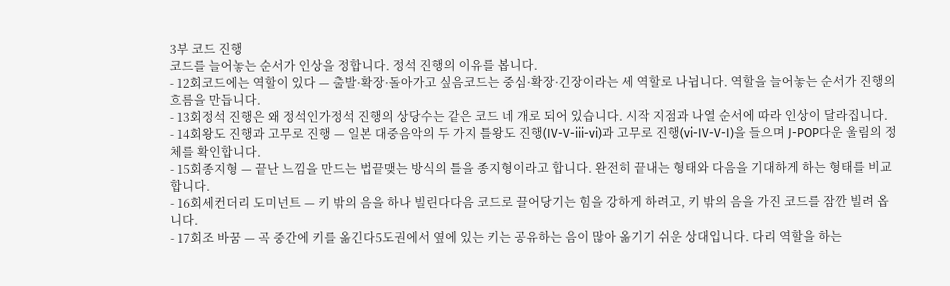3부 코드 진행
코드를 늘어놓는 순서가 인상을 정합니다. 정석 진행의 이유를 봅니다.
- 12회코드에는 역할이 있다 — 출발·확장·돌아가고 싶음코드는 중심·확장·긴장이라는 세 역할로 나뉩니다. 역할을 늘어놓는 순서가 진행의 흐름을 만듭니다.
- 13회정석 진행은 왜 정석인가정석 진행의 상당수는 같은 코드 네 개로 되어 있습니다. 시작 지점과 나열 순서에 따라 인상이 달라집니다.
- 14회왕도 진행과 고무로 진행 — 일본 대중음악의 두 가지 틀왕도 진행(IV-V-iii-vi)과 고무로 진행(vi-IV-V-I)을 들으며 J-POP다운 울림의 정체를 확인합니다.
- 15회종지형 — 끝난 느낌을 만드는 법끝맺는 방식의 틀을 종지형이라고 합니다. 완전히 끝내는 형태와 다음을 기대하게 하는 형태를 비교합니다.
- 16회세컨더리 도미넌트 — 키 밖의 음을 하나 빌린다다음 코드로 끌어당기는 힘을 강하게 하려고, 키 밖의 음을 가진 코드를 잠깐 빌려 옵니다.
- 17회조 바꿈 — 곡 중간에 키를 옮긴다5도권에서 옆에 있는 키는 공유하는 음이 많아 옮기기 쉬운 상대입니다. 다리 역할을 하는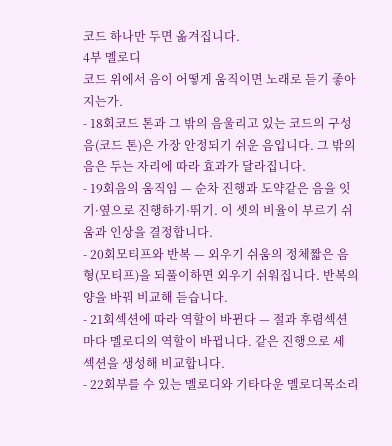코드 하나만 두면 옮겨집니다.
4부 멜로디
코드 위에서 음이 어떻게 움직이면 노래로 듣기 좋아지는가.
- 18회코드 톤과 그 밖의 음울리고 있는 코드의 구성음(코드 톤)은 가장 안정되기 쉬운 음입니다. 그 밖의 음은 두는 자리에 따라 효과가 달라집니다.
- 19회음의 움직임 — 순차 진행과 도약같은 음을 잇기·옆으로 진행하기·뛰기. 이 셋의 비율이 부르기 쉬움과 인상을 결정합니다.
- 20회모티프와 반복 — 외우기 쉬움의 정체짧은 음형(모티프)을 되풀이하면 외우기 쉬워집니다. 반복의 양을 바꿔 비교해 듣습니다.
- 21회섹션에 따라 역할이 바뀐다 — 절과 후렴섹션마다 멜로디의 역할이 바뀝니다. 같은 진행으로 세 섹션을 생성해 비교합니다.
- 22회부를 수 있는 멜로디와 기타다운 멜로디목소리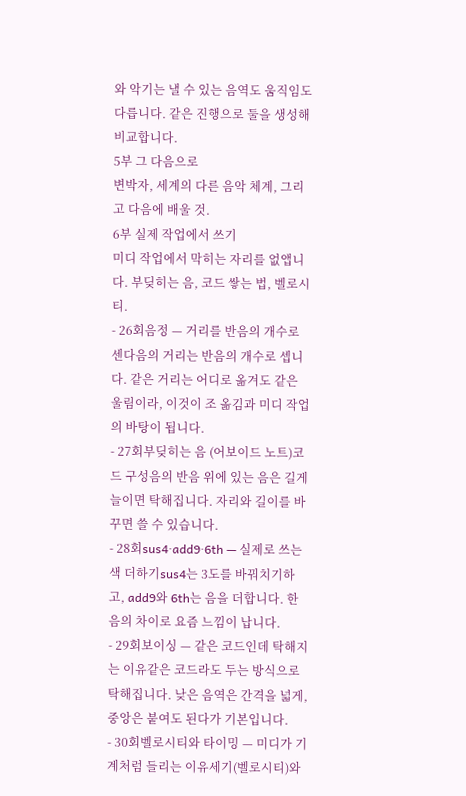와 악기는 낼 수 있는 음역도 움직임도 다릅니다. 같은 진행으로 둘을 생성해 비교합니다.
5부 그 다음으로
변박자, 세계의 다른 음악 체계, 그리고 다음에 배울 것.
6부 실제 작업에서 쓰기
미디 작업에서 막히는 자리를 없앱니다. 부딪히는 음, 코드 쌓는 법, 벨로시티.
- 26회음정 — 거리를 반음의 개수로 센다음의 거리는 반음의 개수로 셉니다. 같은 거리는 어디로 옮겨도 같은 울림이라, 이것이 조 옮김과 미디 작업의 바탕이 됩니다.
- 27회부딪히는 음 (어보이드 노트)코드 구성음의 반음 위에 있는 음은 길게 늘이면 탁해집니다. 자리와 길이를 바꾸면 쓸 수 있습니다.
- 28회sus4·add9·6th — 실제로 쓰는 색 더하기sus4는 3도를 바꿔치기하고, add9와 6th는 음을 더합니다. 한 음의 차이로 요즘 느낌이 납니다.
- 29회보이싱 — 같은 코드인데 탁해지는 이유같은 코드라도 두는 방식으로 탁해집니다. 낮은 음역은 간격을 넓게, 중앙은 붙여도 된다가 기본입니다.
- 30회벨로시티와 타이밍 — 미디가 기계처럼 들리는 이유세기(벨로시티)와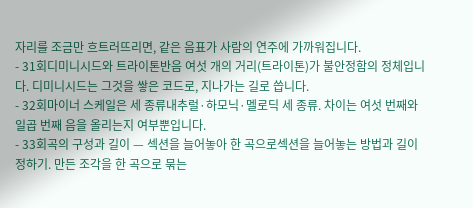자리를 조금만 흐트러뜨리면, 같은 음표가 사람의 연주에 가까워집니다.
- 31회디미니시드와 트라이톤반음 여섯 개의 거리(트라이톤)가 불안정함의 정체입니다. 디미니시드는 그것을 쌓은 코드로, 지나가는 길로 씁니다.
- 32회마이너 스케일은 세 종류내추럴·하모닉·멜로딕 세 종류. 차이는 여섯 번째와 일곱 번째 음을 올리는지 여부뿐입니다.
- 33회곡의 구성과 길이 — 섹션을 늘어놓아 한 곡으로섹션을 늘어놓는 방법과 길이 정하기. 만든 조각을 한 곡으로 묶는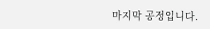마지막 공정입니다.